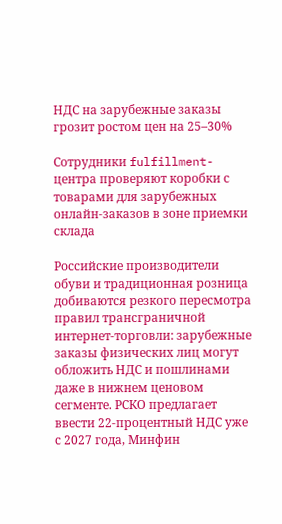НДС на зарубежные заказы грозит ростом цен на 25–30%

Сотрудники fulfillment-центра проверяют коробки с товарами для зарубежных онлайн-заказов в зоне приемки склада

Российские производители обуви и традиционная розница добиваются резкого пересмотра правил трансграничной интернет-торговли: зарубежные заказы физических лиц могут обложить НДС и пошлинами даже в нижнем ценовом сегменте. РСКО предлагает ввести 22-процентный НДС уже с 2027 года, Минфин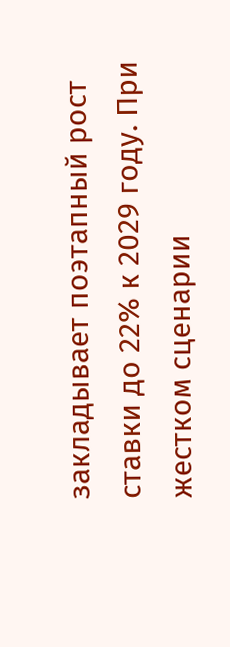закладывает поэтапный рост ставки до 22% к 2029 году. При жестком сценарии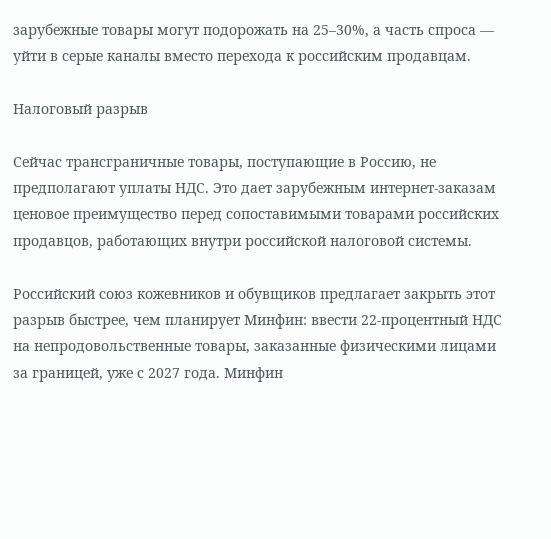зарубежные товары могут подорожать на 25–30%, а часть спроса — уйти в серые каналы вместо перехода к российским продавцам.

Налоговый разрыв

Сейчас трансграничные товары, поступающие в Россию, не предполагают уплаты НДС. Это дает зарубежным интернет-заказам ценовое преимущество перед сопоставимыми товарами российских продавцов, работающих внутри российской налоговой системы.

Российский союз кожевников и обувщиков предлагает закрыть этот разрыв быстрее, чем планирует Минфин: ввести 22-процентный НДС на непродовольственные товары, заказанные физическими лицами за границей, уже с 2027 года. Минфин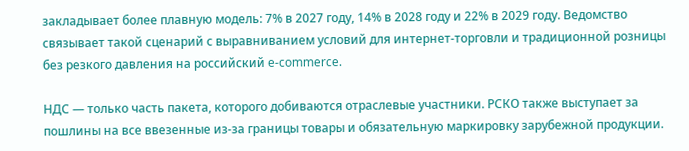закладывает более плавную модель: 7% в 2027 году, 14% в 2028 году и 22% в 2029 году. Ведомство связывает такой сценарий с выравниванием условий для интернет-торговли и традиционной розницы без резкого давления на российский e-commerce.

НДС — только часть пакета, которого добиваются отраслевые участники. РСКО также выступает за пошлины на все ввезенные из-за границы товары и обязательную маркировку зарубежной продукции.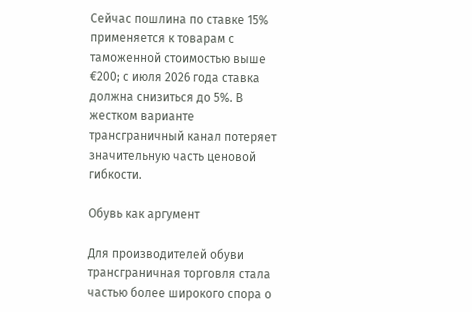Сейчас пошлина по ставке 15% применяется к товарам с таможенной стоимостью выше €200; с июля 2026 года ставка должна снизиться до 5%. В жестком варианте трансграничный канал потеряет значительную часть ценовой гибкости.

Обувь как аргумент

Для производителей обуви трансграничная торговля стала частью более широкого спора о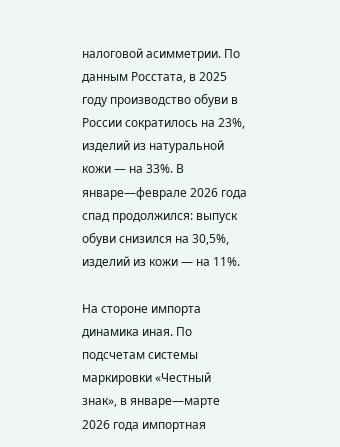налоговой асимметрии. По данным Росстата, в 2025 году производство обуви в России сократилось на 23%, изделий из натуральной кожи — на 33%. В январе—феврале 2026 года спад продолжился: выпуск обуви снизился на 30,5%, изделий из кожи — на 11%.

На стороне импорта динамика иная. По подсчетам системы маркировки «Честный знак», в январе—марте 2026 года импортная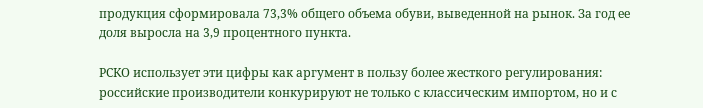продукция сформировала 73,3% общего объема обуви, выведенной на рынок. За год ее доля выросла на 3,9 процентного пункта.

РСКО использует эти цифры как аргумент в пользу более жесткого регулирования: российские производители конкурируют не только с классическим импортом, но и с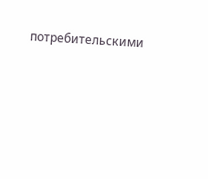потребительскими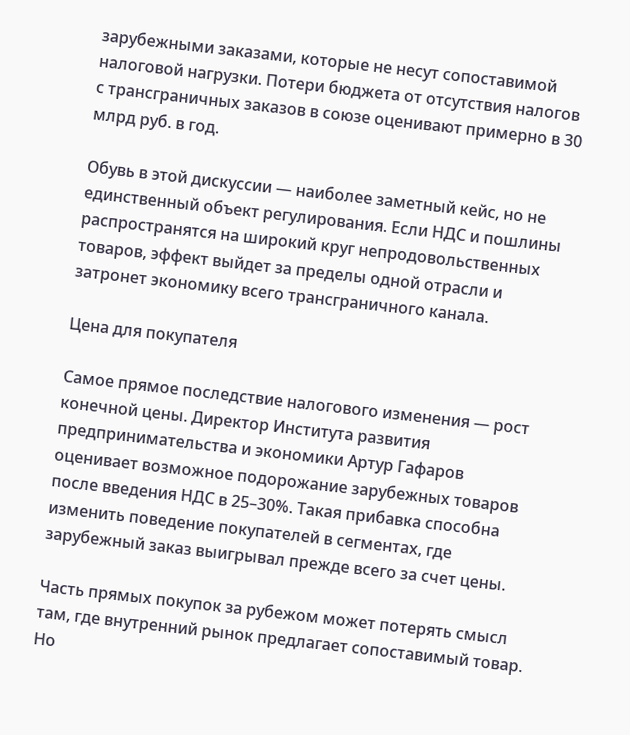зарубежными заказами, которые не несут сопоставимой налоговой нагрузки. Потери бюджета от отсутствия налогов с трансграничных заказов в союзе оценивают примерно в 30 млрд руб. в год.

Обувь в этой дискуссии — наиболее заметный кейс, но не единственный объект регулирования. Если НДС и пошлины распространятся на широкий круг непродовольственных товаров, эффект выйдет за пределы одной отрасли и затронет экономику всего трансграничного канала.

Цена для покупателя

Самое прямое последствие налогового изменения — рост конечной цены. Директор Института развития предпринимательства и экономики Артур Гафаров оценивает возможное подорожание зарубежных товаров после введения НДС в 25–30%. Такая прибавка способна изменить поведение покупателей в сегментах, где зарубежный заказ выигрывал прежде всего за счет цены.

Часть прямых покупок за рубежом может потерять смысл там, где внутренний рынок предлагает сопоставимый товар. Но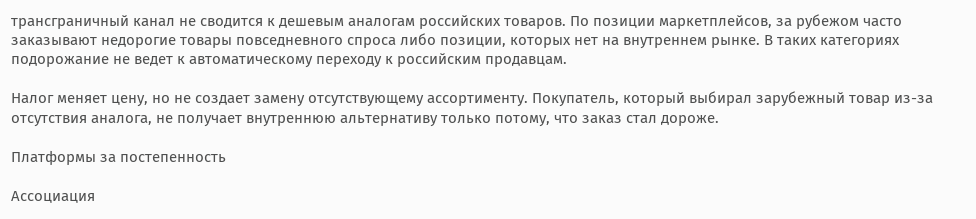трансграничный канал не сводится к дешевым аналогам российских товаров. По позиции маркетплейсов, за рубежом часто заказывают недорогие товары повседневного спроса либо позиции, которых нет на внутреннем рынке. В таких категориях подорожание не ведет к автоматическому переходу к российским продавцам.

Налог меняет цену, но не создает замену отсутствующему ассортименту. Покупатель, который выбирал зарубежный товар из-за отсутствия аналога, не получает внутреннюю альтернативу только потому, что заказ стал дороже.

Платформы за постепенность

Ассоциация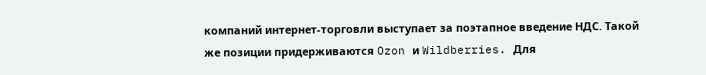компаний интернет-торговли выступает за поэтапное введение НДС. Такой же позиции придерживаются Ozon и Wildberries. Для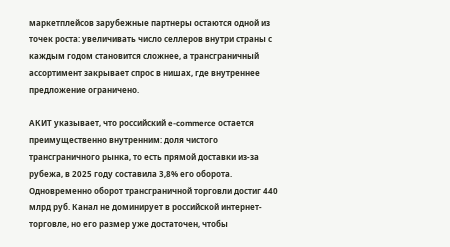маркетплейсов зарубежные партнеры остаются одной из точек роста: увеличивать число селлеров внутри страны с каждым годом становится сложнее, а трансграничный ассортимент закрывает спрос в нишах, где внутреннее предложение ограничено.

АКИТ указывает, что российский e-commerce остается преимущественно внутренним: доля чистого трансграничного рынка, то есть прямой доставки из-за рубежа, в 2025 году составила 3,8% его оборота. Одновременно оборот трансграничной торговли достиг 440 млрд руб. Канал не доминирует в российской интернет-торговле, но его размер уже достаточен, чтобы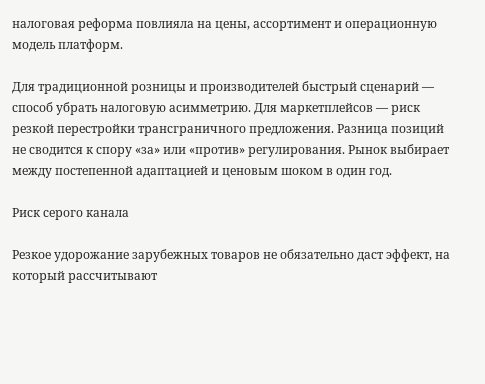налоговая реформа повлияла на цены, ассортимент и операционную модель платформ.

Для традиционной розницы и производителей быстрый сценарий — способ убрать налоговую асимметрию. Для маркетплейсов — риск резкой перестройки трансграничного предложения. Разница позиций не сводится к спору «за» или «против» регулирования. Рынок выбирает между постепенной адаптацией и ценовым шоком в один год.

Риск серого канала

Резкое удорожание зарубежных товаров не обязательно даст эффект, на который рассчитывают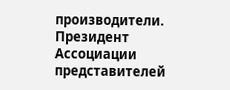производители. Президент Ассоциации представителей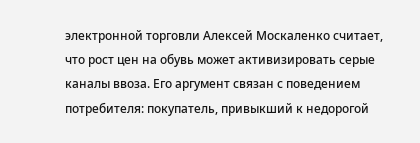электронной торговли Алексей Москаленко считает, что рост цен на обувь может активизировать серые каналы ввоза. Его аргумент связан с поведением потребителя: покупатель, привыкший к недорогой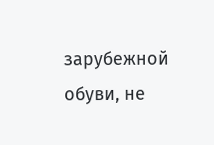зарубежной обуви, не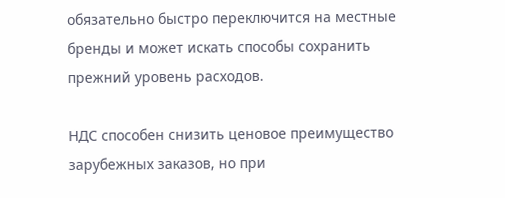обязательно быстро переключится на местные бренды и может искать способы сохранить прежний уровень расходов.

НДС способен снизить ценовое преимущество зарубежных заказов, но при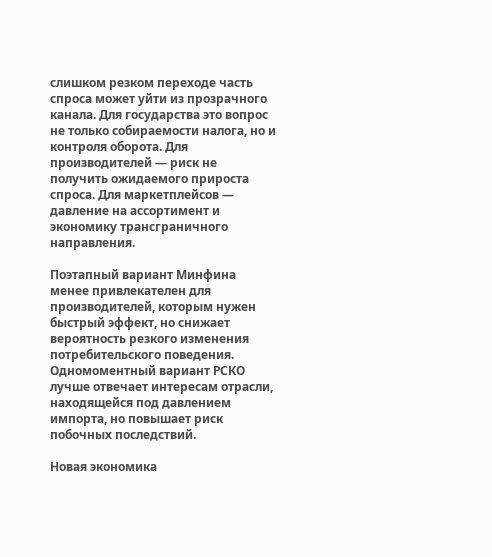слишком резком переходе часть спроса может уйти из прозрачного канала. Для государства это вопрос не только собираемости налога, но и контроля оборота. Для производителей — риск не получить ожидаемого прироста спроса. Для маркетплейсов — давление на ассортимент и экономику трансграничного направления.

Поэтапный вариант Минфина менее привлекателен для производителей, которым нужен быстрый эффект, но снижает вероятность резкого изменения потребительского поведения. Одномоментный вариант РСКО лучше отвечает интересам отрасли, находящейся под давлением импорта, но повышает риск побочных последствий.

Новая экономика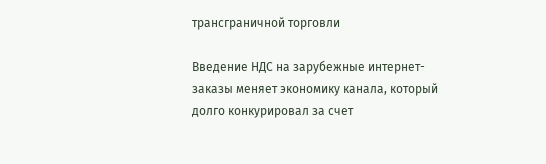трансграничной торговли

Введение НДС на зарубежные интернет-заказы меняет экономику канала, который долго конкурировал за счет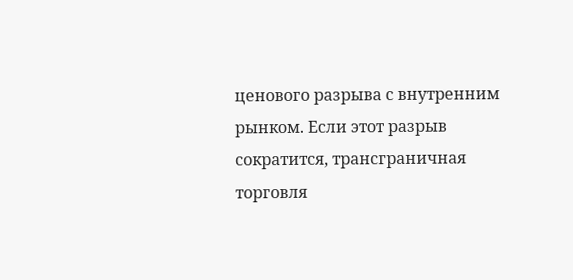ценового разрыва с внутренним рынком. Если этот разрыв сократится, трансграничная торговля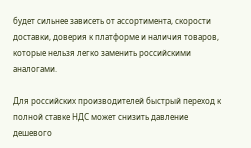будет сильнее зависеть от ассортимента, скорости доставки, доверия к платформе и наличия товаров, которые нельзя легко заменить российскими аналогами.

Для российских производителей быстрый переход к полной ставке НДС может снизить давление дешевого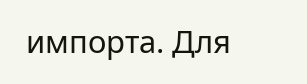импорта. Для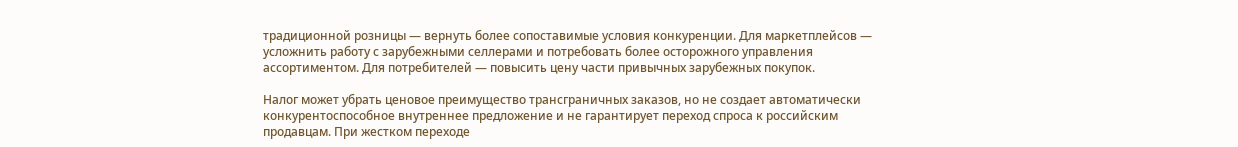традиционной розницы — вернуть более сопоставимые условия конкуренции. Для маркетплейсов — усложнить работу с зарубежными селлерами и потребовать более осторожного управления ассортиментом. Для потребителей — повысить цену части привычных зарубежных покупок.

Налог может убрать ценовое преимущество трансграничных заказов, но не создает автоматически конкурентоспособное внутреннее предложение и не гарантирует переход спроса к российским продавцам. При жестком переходе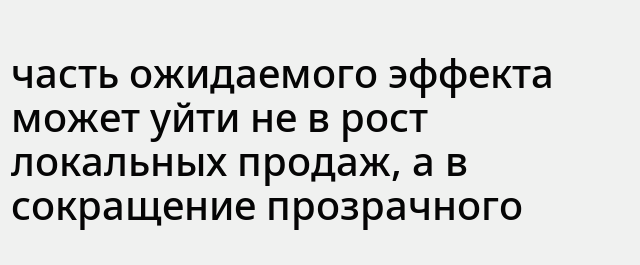часть ожидаемого эффекта может уйти не в рост локальных продаж, а в сокращение прозрачного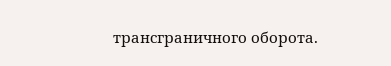трансграничного оборота.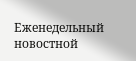Еженедельный новостной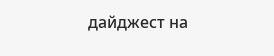дайджест на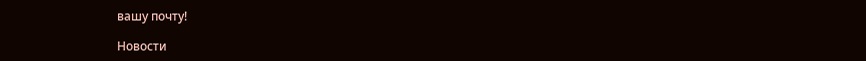вашу почту!

Новости